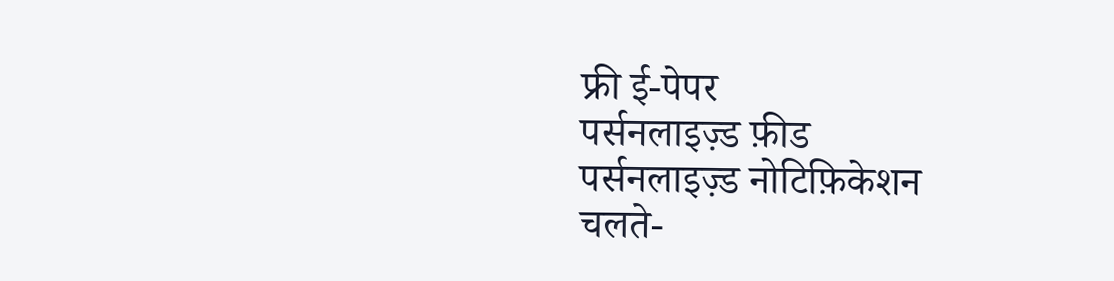फ्री ई-पेपर
पर्सनलाइज़्ड फ़ीड
पर्सनलाइज़्ड नोटिफ़िकेशन
चलते-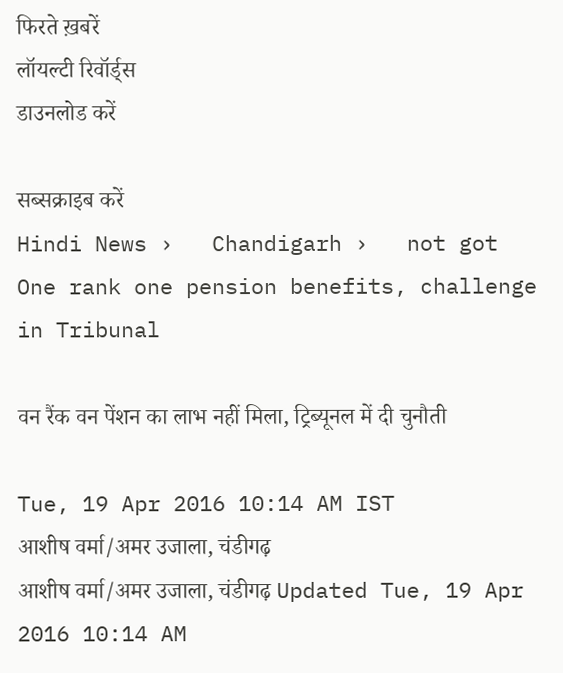फिरते ख़बरें
लॉयल्टी रिवॉर्ड्स
डाउनलोड करें

सब्सक्राइब करें
Hindi News ›   Chandigarh ›   not got One rank one pension benefits, challenge in Tribunal

वन रैंक वन पेंशन का लाभ नहीं मिला, ट्रिब्यूनल में दी चुनौती

Tue, 19 Apr 2016 10:14 AM IST
आशीष वर्मा/अमर उजाला, चंडीगढ़
आशीष वर्मा/अमर उजाला, चंडीगढ़ Updated Tue, 19 Apr 2016 10:14 AM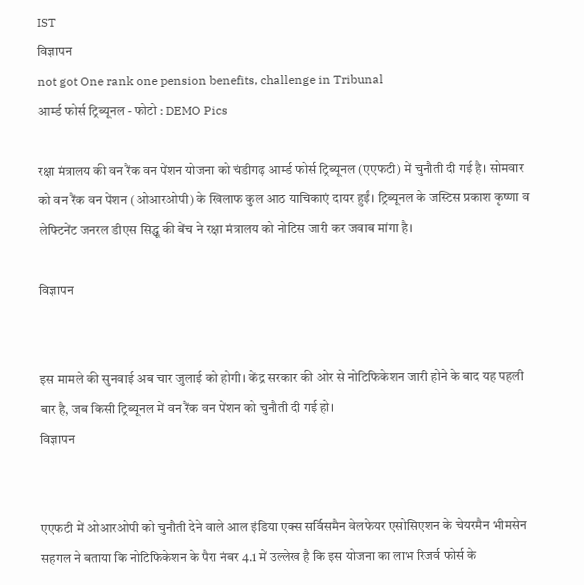IST
विज्ञापन
not got One rank one pension benefits, challenge in Tribunal
आर्म्ड फोर्स ट्रिब्यूनल - फोटो : DEMO Pics

रक्षा मंत्रालय की वन रैंक वन पेंशन योजना को चंडीगढ़ आर्म्ड फोर्स ट्रिब्यूनल (एएफटी) में चुनौती दी गई है। सोमवार को वन रैंक वन पेंशन (ओआरओपी) के खिलाफ कुल आठ याचिकाएं दायर हुईं। ट्रिब्यूनल के जस्टिस प्रकाश कृष्णा व लेफ्टिनेंट जनरल डीएस सिद्धू की बेंच ने रक्षा मंत्रालय को नोटिस जारी कर जवाब मांगा है।

विज्ञापन


इस मामले की सुनवाई अब चार जुलाई को होगी। केंद्र सरकार की ओर से नोटिफिकेशन जारी होने के बाद यह पहली बार है, जब किसी ट्रिब्यूनल में वन रैंक वन पेंशन को चुनौती दी गई हो।
विज्ञापन


एएफटी में ओआरओपी को चुनौती देने वाले आल इंडिया एक्स सर्विसमैन वेलफेयर एसोसिएशन के चेयरमैन भीमसेन सहगल ने बताया कि नोटिफिकेशन के पैरा नंबर 4.1 में उल्लेख है कि इस योजना का लाभ रिजर्व फोर्स के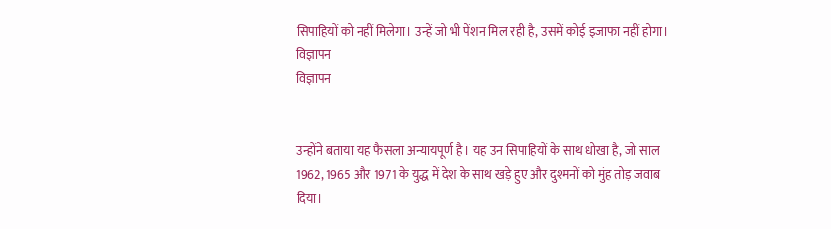सिपाहियों को नहीं मिलेगा। उन्हें जो भी पेंशन मिल रही है, उसमें कोई इजाफा नहीं होगा।
विज्ञापन
विज्ञापन


उन्होंने बताया यह फैसला अन्यायपूर्ण है। यह उन सिपाहियों के साथ धोखा है, जो साल 1962, 1965 और 1971 के युद्ध में देश के साथ खड़े हुए और दुश्मनों को मुंह तोड़ जवाब दिया।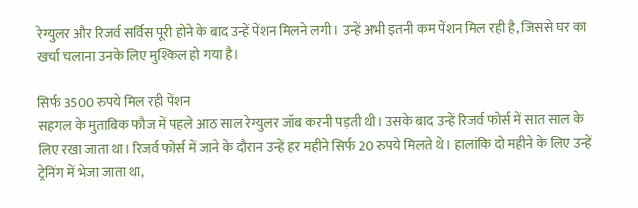रेग्युलर और रिजर्व सर्विस पूरी होने के बाद उन्हें पेंशन मिलने लगी। उन्हें अभी इतनी कम पेंशन मिल रही है, जिससे घर का खर्चा चलाना उनके लिए मुश्किल हो गया है।

सिर्फ 3500 रुपये मिल रही पेंशन
सहगल के मुताबिक फौज में पहले आठ साल रेग्युलर जॉब करनी पड़ती थी। उसके बाद उन्हें रिजर्व फोर्स में सात साल के लिए रखा जाता था। रिजर्व फोर्स में जाने के दौरान उन्हें हर महीने सिर्फ 20 रुपये मिलते थे। हालांकि दो महीने के लिए उन्हें ट्रेनिंग में भेजा जाता था,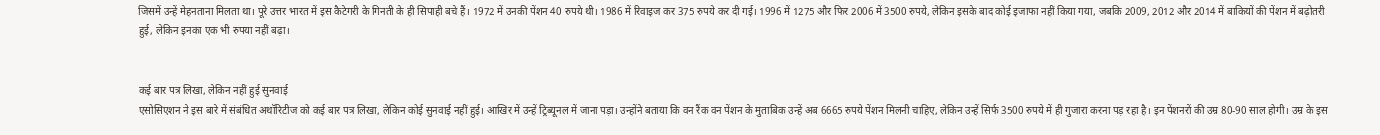जिसमें उन्हें मेहनताना मिलता था। पूरे उत्तर भारत में इस कैटेगरी के गिनती के ही सिपाही बचे हैं। 1972 में उनकी पेंशन 40 रुपये थी। 1986 में रिवाइज कर 375 रुपये कर दी गई। 1996 में 1275 और फिर 2006 में 3500 रुपये, लेकिन इसके बाद कोई इजाफा नहीं किया गया, जबकि 2009, 2012 और 2014 में बाकियों की पेंशन में बढ़ोतरी हुई, लेकिन इनका एक भी रुपया नहीं बढ़ा।


कई बार पत्र लिखा, लेकिन नहीं हुई सुनवाई
एसोसिएशन ने इस बारे में संबंधित अथॉरिटीज को कई बार पत्र लिखा, लेकिन कोई सुनवाई नहीं हुई। आखिर में उन्हें ट्रिब्यूनल में जाना पड़ा। उन्होंने बताया कि वन रैंक वन पेंशन के मुताबिक उन्हें अब 6665 रुपये पेंशन मिलनी चाहिए, लेकिन उन्हें सिर्फ 3500 रुपये में ही गुजारा करना पड़ रहा है। इन पेंशनरों की उम्र 80-90 साल होगी। उम्र के इस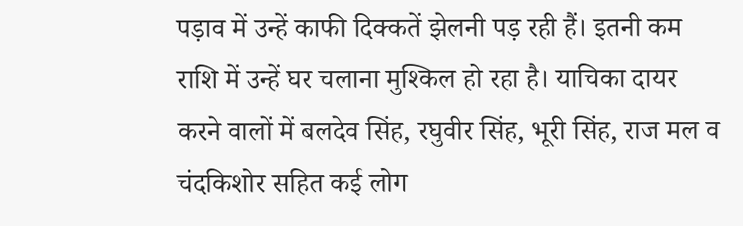पड़ाव में उन्हें काफी दिक्कतें झेलनी पड़ रही हैं। इतनी कम राशि में उन्हें घर चलाना मुश्किल हो रहा है। याचिका दायर करने वालों में बलदेव सिंह, रघुवीर सिंह, भूरी सिंह, राज मल व चंदकिशोर सहित कई लोग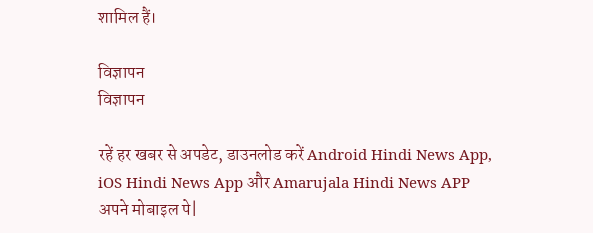शामिल हैं।

विज्ञापन
विज्ञापन

रहें हर खबर से अपडेट, डाउनलोड करें Android Hindi News App, iOS Hindi News App और Amarujala Hindi News APP अपने मोबाइल पे|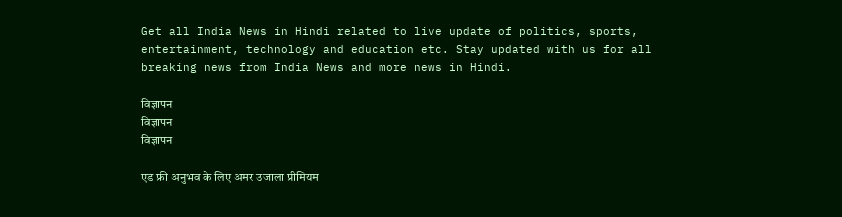Get all India News in Hindi related to live update of politics, sports, entertainment, technology and education etc. Stay updated with us for all breaking news from India News and more news in Hindi.

विज्ञापन
विज्ञापन
विज्ञापन

एड फ्री अनुभव के लिए अमर उजाला प्रीमियम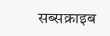सब्सक्राइब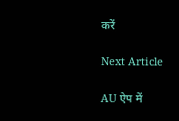करें

Next Article

AU ऐप में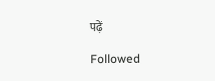पढ़ें

Followed